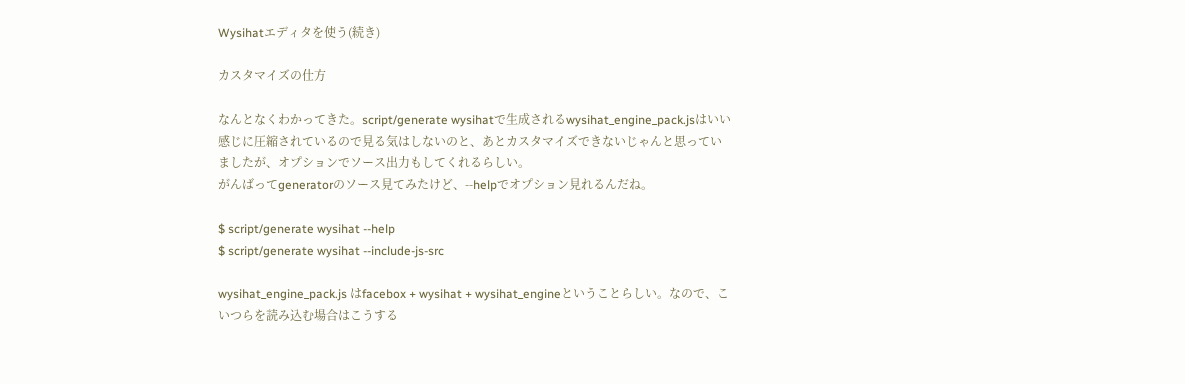Wysihatエディタを使う(続き)

カスタマイズの仕方

なんとなくわかってきた。script/generate wysihatで生成されるwysihat_engine_pack.jsはいい感じに圧縮されているので見る気はしないのと、あとカスタマイズできないじゃんと思っていましたが、オプションでソース出力もしてくれるらしい。
がんばってgeneratorのソース見てみたけど、--helpでオプション見れるんだね。

$ script/generate wysihat --help
$ script/generate wysihat --include-js-src

wysihat_engine_pack.js はfacebox + wysihat + wysihat_engineということらしい。なので、こいつらを読み込む場合はこうする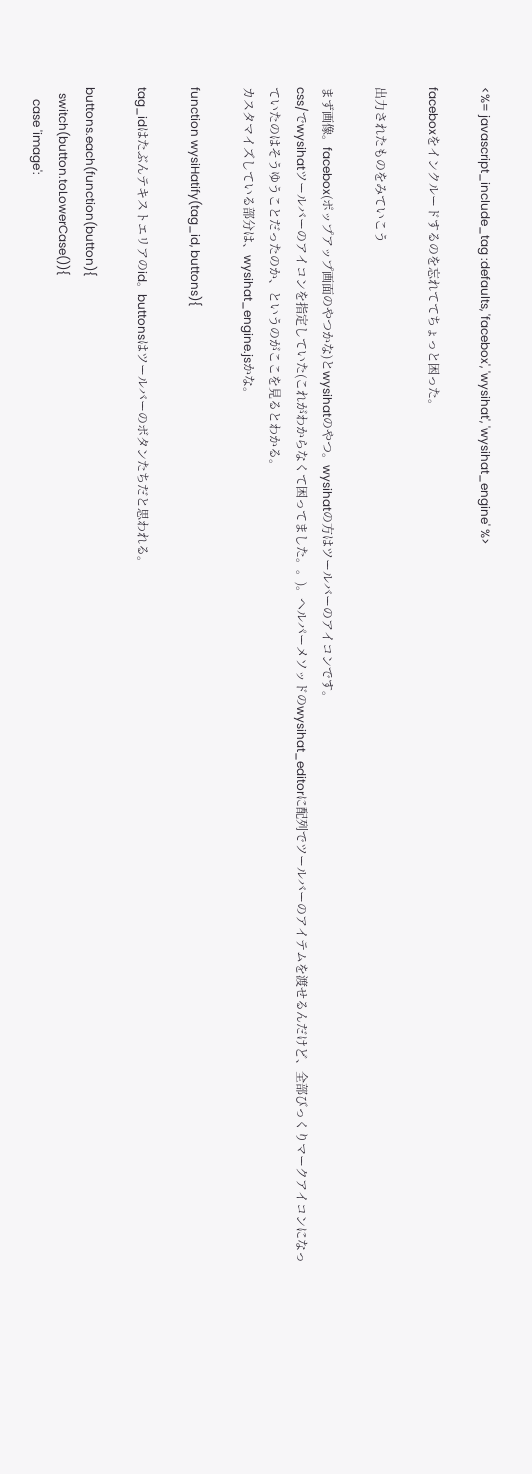<%= javascript_include_tag :defaults, 'facebox', 'wysihat', 'wysihat_engine' %>

faceboxをインクルードするのを忘れててちょっと困った。

出力されたものをみていこう

まず画像。facebox(ポップアップ画面のやつかな)とwysihatのやつ。wysihatの方はツールバーのアイコンです。
css/でwysihatツールバーのアイコンを指定していた(これがわからなくて困ってました。。)。ヘルパーメソッドのwysihat_editorに配列でツールバーのアイテムを渡せるんだけど、全部びっくりマークアイコンになっていたのはそうゆうことだったのか、というのがここを見るとわかる。
カスタマイズしている部分は、wysihat_engine.jsかな。

function wysiHatify(tag_id, buttons){

tag_idはたぶんテキストエリアのid。buttonsはツールバーのボタンたちだと思われる。

buttons.each(function(button){
  switch(button.toLowerCase()){
    case 'image':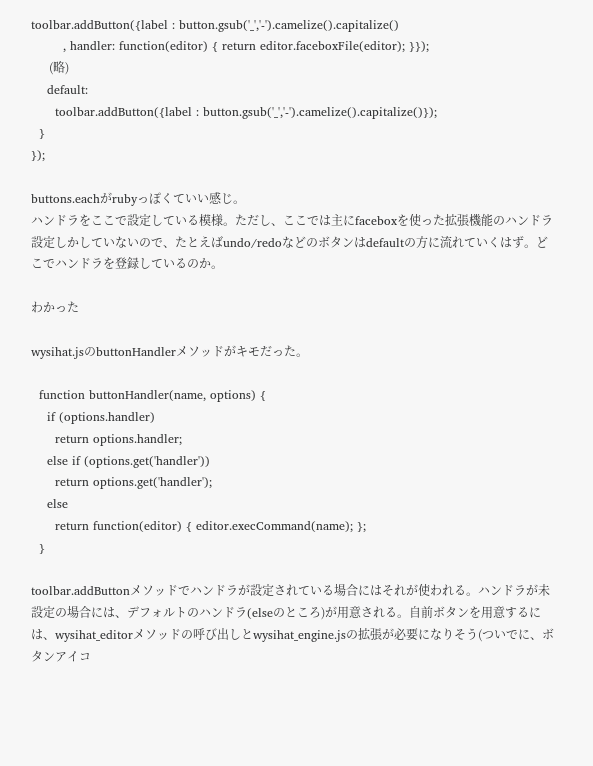toolbar.addButton({label : button.gsub('_','-').camelize().capitalize()
        , handler: function(editor) { return editor.faceboxFile(editor); }});
      (略)
    default:
      toolbar.addButton({label : button.gsub('_','-').camelize().capitalize()});
  }
});

buttons.eachがrubyっぽくていい感じ。
ハンドラをここで設定している模様。ただし、ここでは主にfaceboxを使った拡張機能のハンドラ設定しかしていないので、たとえばundo/redoなどのボタンはdefaultの方に流れていくはず。どこでハンドラを登録しているのか。

わかった

wysihat.jsのbuttonHandlerメソッドがキモだった。

  function buttonHandler(name, options) {
    if (options.handler)
      return options.handler;
    else if (options.get('handler'))
      return options.get('handler');
    else
      return function(editor) { editor.execCommand(name); };
  }

toolbar.addButtonメソッドでハンドラが設定されている場合にはそれが使われる。ハンドラが未設定の場合には、デフォルトのハンドラ(elseのところ)が用意される。自前ボタンを用意するには、wysihat_editorメソッドの呼び出しとwysihat_engine.jsの拡張が必要になりそう(ついでに、ボタンアイコ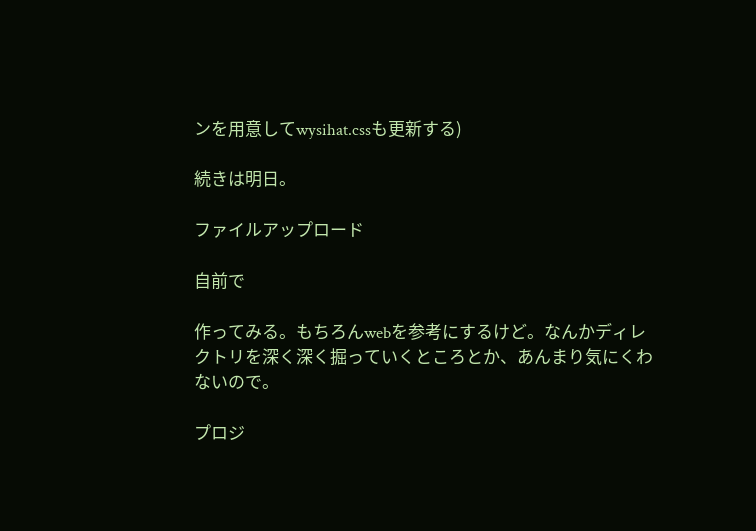ンを用意してwysihat.cssも更新する)

続きは明日。

ファイルアップロード

自前で

作ってみる。もちろんwebを参考にするけど。なんかディレクトリを深く深く掘っていくところとか、あんまり気にくわないので。

プロジ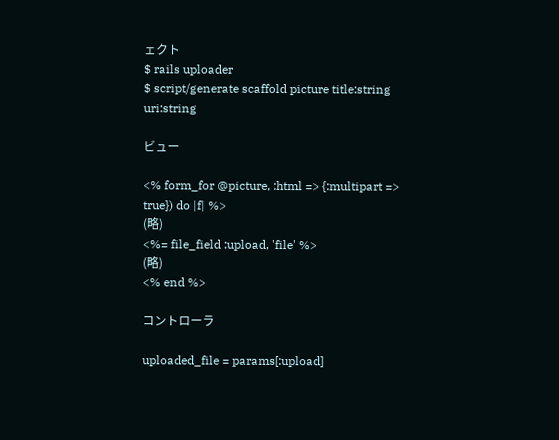ェクト
$ rails uploader
$ script/generate scaffold picture title:string uri:string

ビュー

<% form_for @picture, :html => {:multipart => true}) do |f| %>
(略)
<%= file_field :upload, 'file' %>
(略)
<% end %>

コントローラ

uploaded_file = params[:upload]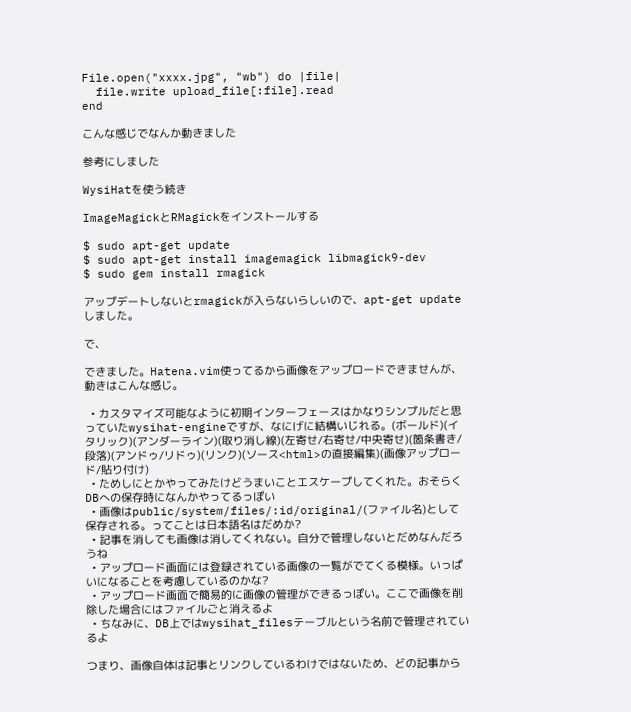File.open("xxxx.jpg", "wb") do |file|
  file.write upload_file[:file].read
end

こんな感じでなんか動きました

参考にしました

WysiHatを使う続き

ImageMagickとRMagickをインストールする

$ sudo apt-get update
$ sudo apt-get install imagemagick libmagick9-dev
$ sudo gem install rmagick

アップデートしないとrmagickが入らないらしいので、apt-get update しました。

で、

できました。Hatena.vim使ってるから画像をアップロードできませんが、動きはこんな感じ。

  • カスタマイズ可能なように初期インターフェースはかなりシンプルだと思っていたwysihat-engineですが、なにげに結構いじれる。(ボールド)(イタリック)(アンダーライン)(取り消し線)(左寄せ/右寄せ/中央寄せ)(箇条書き/段落)(アンドゥ/リドゥ)(リンク)(ソース<html>の直接編集)(画像アップロード/貼り付け)
  • ためしにとかやってみたけどうまいことエスケープしてくれた。おそらくDBへの保存時になんかやってるっぽい
  • 画像はpublic/system/files/:id/original/(ファイル名)として保存される。ってことは日本語名はだめか?
  • 記事を消しても画像は消してくれない。自分で管理しないとだめなんだろうね
  • アップロード画面には登録されている画像の一覧がでてくる模様。いっぱいになることを考慮しているのかな?
  • アップロード画面で簡易的に画像の管理ができるっぽい。ここで画像を削除した場合にはファイルごと消えるよ
  • ちなみに、DB上ではwysihat_filesテーブルという名前で管理されているよ

つまり、画像自体は記事とリンクしているわけではないため、どの記事から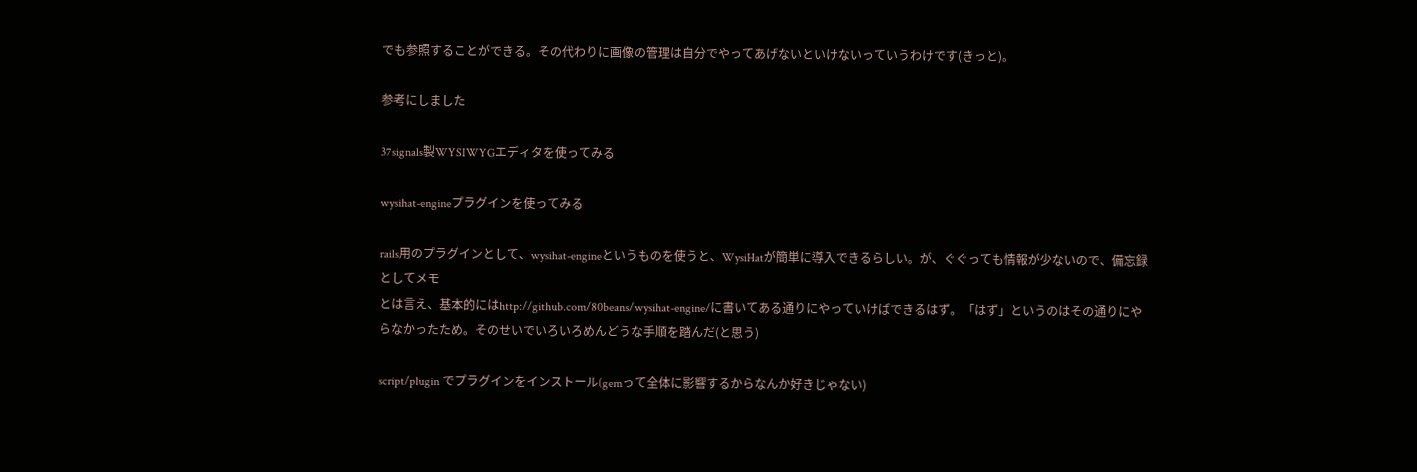でも参照することができる。その代わりに画像の管理は自分でやってあげないといけないっていうわけです(きっと)。

参考にしました

37signals製WYSIWYGエディタを使ってみる

wysihat-engineプラグインを使ってみる

rails用のプラグインとして、wysihat-engineというものを使うと、WysiHatが簡単に導入できるらしい。が、ぐぐっても情報が少ないので、備忘録としてメモ
とは言え、基本的にはhttp://github.com/80beans/wysihat-engine/に書いてある通りにやっていけばできるはず。「はず」というのはその通りにやらなかったため。そのせいでいろいろめんどうな手順を踏んだ(と思う)

script/plugin でプラグインをインストール(gemって全体に影響するからなんか好きじゃない)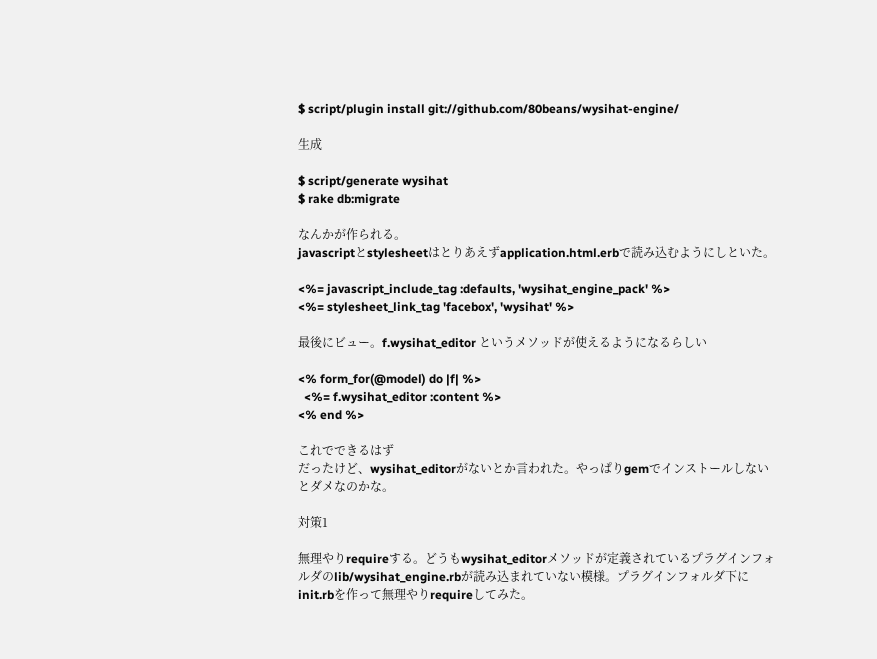$ script/plugin install git://github.com/80beans/wysihat-engine/

生成

$ script/generate wysihat
$ rake db:migrate

なんかが作られる。
javascriptとstylesheetはとりあえずapplication.html.erbで読み込むようにしといた。

<%= javascript_include_tag :defaults, 'wysihat_engine_pack' %>
<%= stylesheet_link_tag 'facebox', 'wysihat' %>

最後にビュー。f.wysihat_editor というメソッドが使えるようになるらしい

<% form_for(@model) do |f| %>
  <%= f.wysihat_editor :content %>
<% end %>

これでできるはず
だったけど、wysihat_editorがないとか言われた。やっぱりgemでインストールしないとダメなのかな。

対策1

無理やりrequireする。どうもwysihat_editorメソッドが定義されているプラグインフォルダのlib/wysihat_engine.rbが読み込まれていない模様。プラグインフォルダ下にinit.rbを作って無理やりrequireしてみた。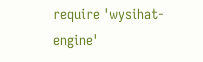require 'wysihat-engine'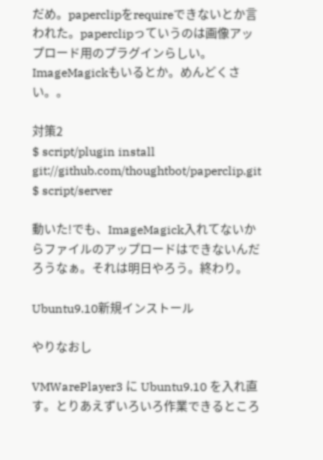だめ。paperclipをrequireできないとか言われた。paperclipっていうのは画像アップロード用のプラグインらしい。ImageMagickもいるとか。めんどくさい。。

対策2
$ script/plugin install git://github.com/thoughtbot/paperclip.git
$ script/server

動いた!でも、ImageMagick入れてないからファイルのアップロードはできないんだろうなぁ。それは明日やろう。終わり。

Ubuntu9.10新規インストール

やりなおし

VMWarePlayer3 に Ubuntu9.10 を入れ直す。とりあえずいろいろ作業できるところ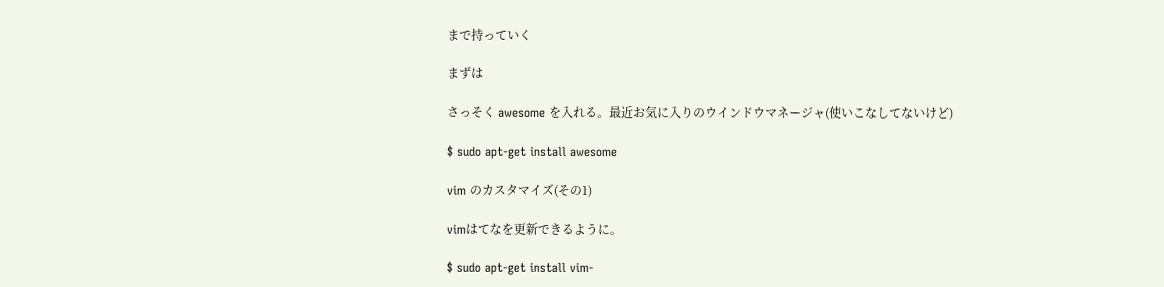まで持っていく

まずは

さっそく awesome を入れる。最近お気に入りのウインドウマネージャ(使いこなしてないけど)

$ sudo apt-get install awesome

vim のカスタマイズ(その1)

vimはてなを更新できるように。

$ sudo apt-get install vim-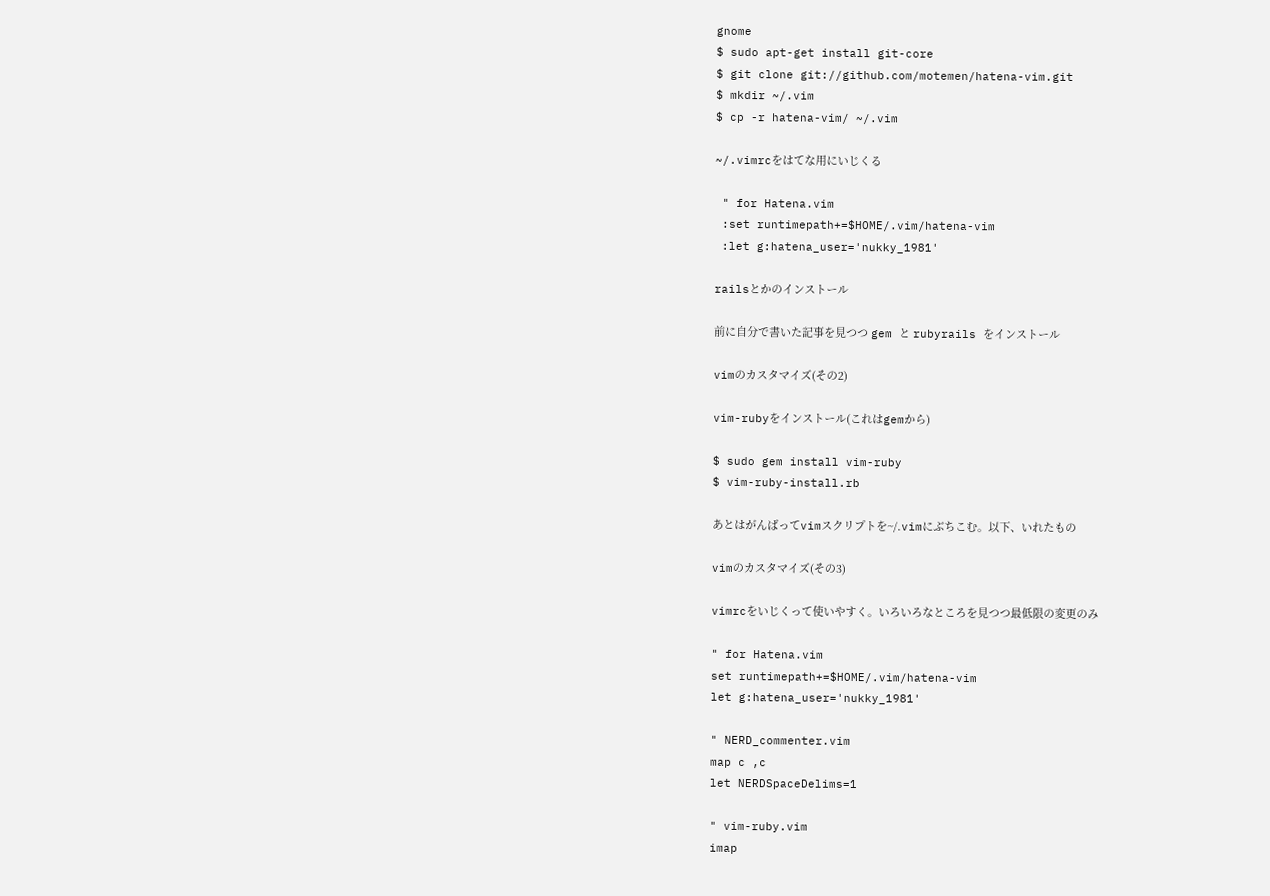gnome
$ sudo apt-get install git-core
$ git clone git://github.com/motemen/hatena-vim.git
$ mkdir ~/.vim
$ cp -r hatena-vim/ ~/.vim

~/.vimrcをはてな用にいじくる

 " for Hatena.vim
 :set runtimepath+=$HOME/.vim/hatena-vim
 :let g:hatena_user='nukky_1981'

railsとかのインストール

前に自分で書いた記事を見つつ gem と rubyrails をインストール

vimのカスタマイズ(その2)

vim-rubyをインストール(これはgemから)

$ sudo gem install vim-ruby
$ vim-ruby-install.rb

あとはがんばってvimスクリプトを~/.vimにぶちこむ。以下、いれたもの

vimのカスタマイズ(その3)

vimrcをいじくって使いやすく。いろいろなところを見つつ最低限の変更のみ

" for Hatena.vim
set runtimepath+=$HOME/.vim/hatena-vim
let g:hatena_user='nukky_1981'

" NERD_commenter.vim
map c ,c
let NERDSpaceDelims=1

" vim-ruby.vim
imap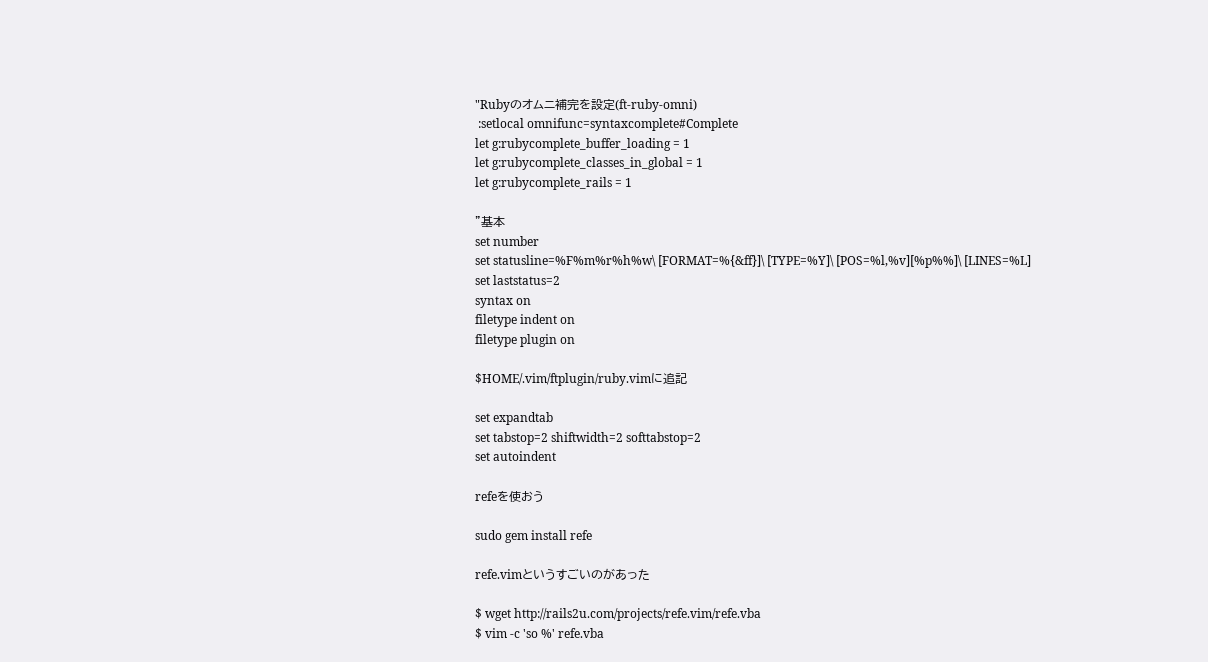"Rubyのオムニ補完を設定(ft-ruby-omni)
 :setlocal omnifunc=syntaxcomplete#Complete
let g:rubycomplete_buffer_loading = 1
let g:rubycomplete_classes_in_global = 1
let g:rubycomplete_rails = 1

"基本
set number
set statusline=%F%m%r%h%w\ [FORMAT=%{&ff}]\ [TYPE=%Y]\ [POS=%l,%v][%p%%]\ [LINES=%L]
set laststatus=2
syntax on
filetype indent on
filetype plugin on

$HOME/.vim/ftplugin/ruby.vimに追記

set expandtab
set tabstop=2 shiftwidth=2 softtabstop=2
set autoindent

refeを使おう

sudo gem install refe

refe.vimというすごいのがあった

$ wget http://rails2u.com/projects/refe.vim/refe.vba
$ vim -c 'so %' refe.vba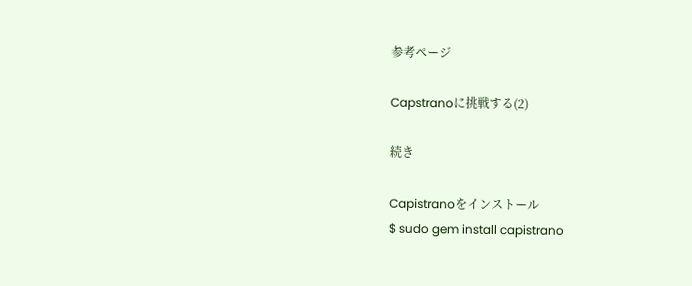参考ページ

Capstranoに挑戦する(2)

続き

Capistranoをインストール
$ sudo gem install capistrano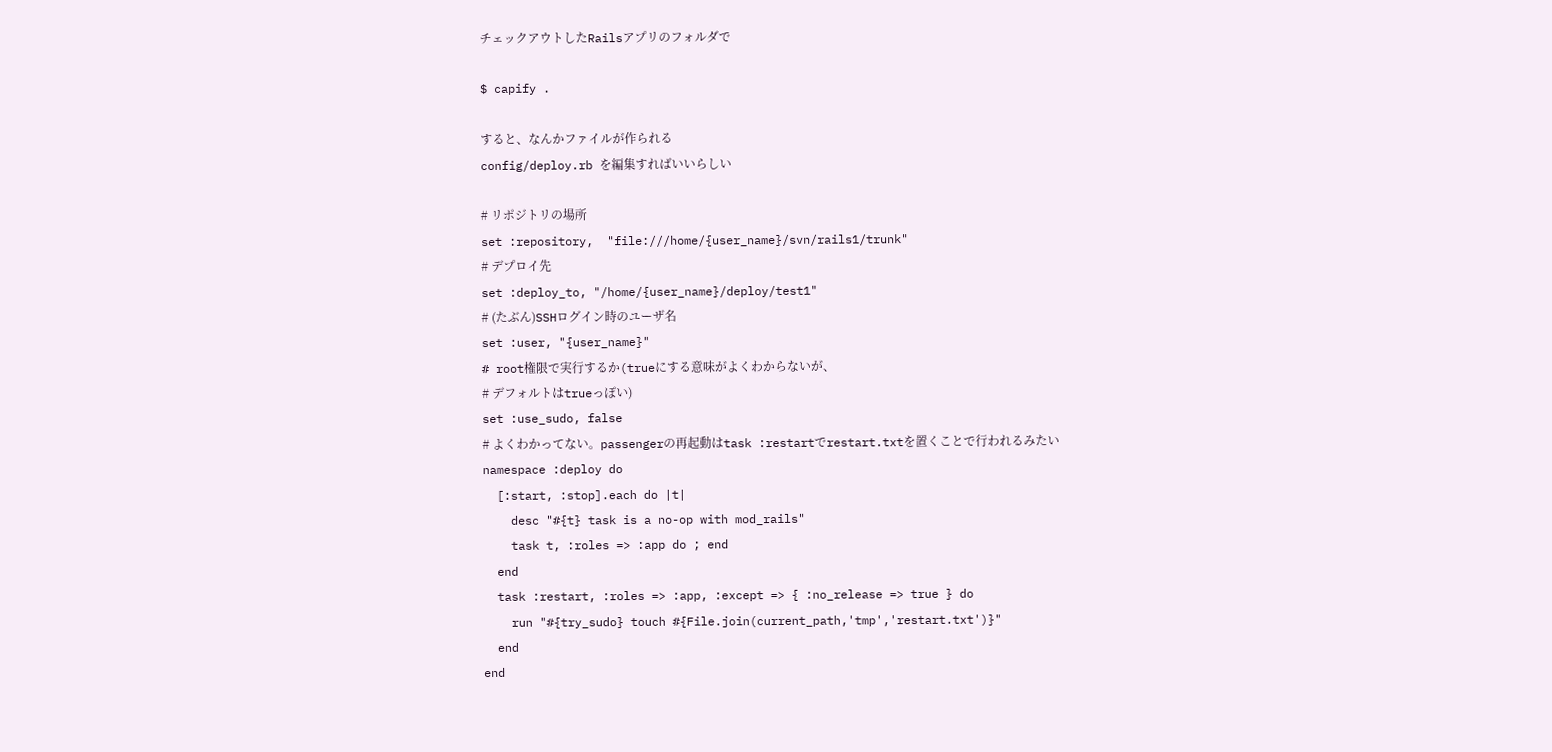チェックアウトしたRailsアプリのフォルダで

$ capify .

すると、なんかファイルが作られる
config/deploy.rb を編集すればいいらしい

# リポジトリの場所
set :repository,  "file:///home/{user_name}/svn/rails1/trunk"
# デプロイ先
set :deploy_to, "/home/{user_name}/deploy/test1"
# (たぶん)SSHログイン時のユーザ名
set :user, "{user_name}"
# root権限で実行するか(trueにする意味がよくわからないが、
# デフォルトはtrueっぽい)
set :use_sudo, false
# よくわかってない。passengerの再起動はtask :restartでrestart.txtを置くことで行われるみたい
namespace :deploy do
  [:start, :stop].each do |t|
    desc "#{t} task is a no-op with mod_rails"
    task t, :roles => :app do ; end
  end
  task :restart, :roles => :app, :except => { :no_release => true } do
    run "#{try_sudo} touch #{File.join(current_path,'tmp','restart.txt')}"
  end
end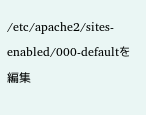/etc/apache2/sites-enabled/000-defaultを編集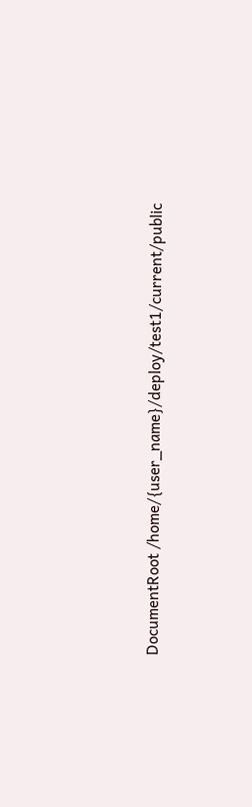DocumentRoot /home/{user_name}/deploy/test1/current/public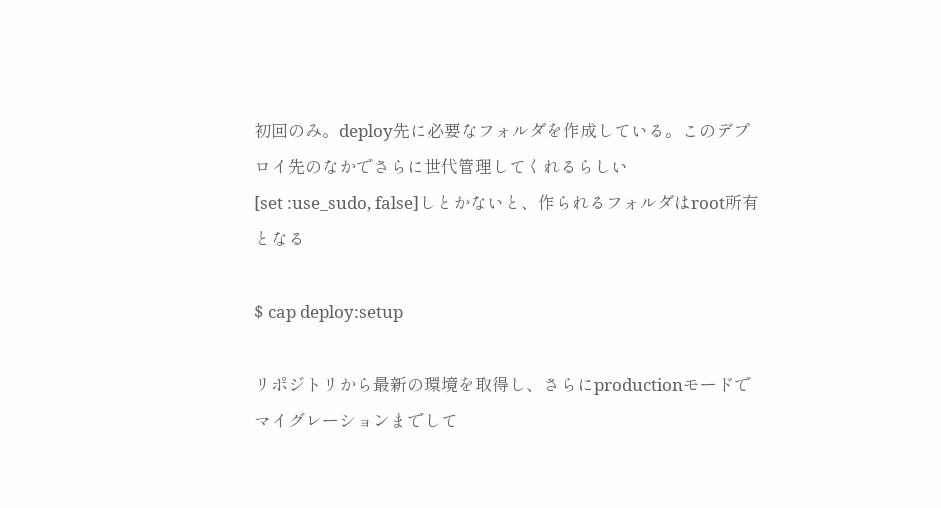初回のみ。deploy先に必要なフォルダを作成している。このデプロイ先のなかでさらに世代管理してくれるらしい
[set :use_sudo, false]しとかないと、作られるフォルダはroot所有となる

$ cap deploy:setup

リポジトリから最新の環境を取得し、さらにproductionモードでマイグレーションまでして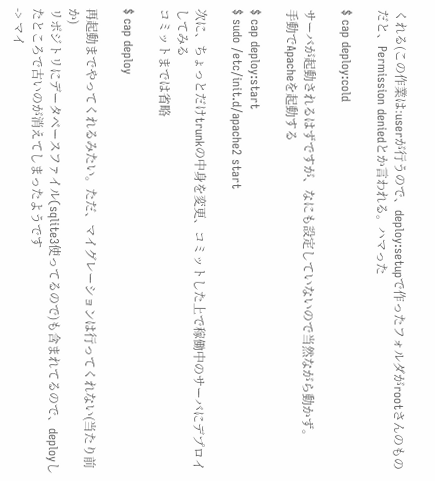くれる(この作業は:userが行うので、deploy:setupで作ったフォルダがrootさんのものだと、Permission deniedとか言われる。ハマった

$ cap deploy:cold

サーバが起動されるはずですが、なにも設定していないので当然ながら動かず。
手動でApacheを起動する

$ cap deploy:start
$ sudo /etc/init.d/apache2 start

次に、ちょっとだけtrunkの中身を変更、コミットした上で稼働中のサーバにデプロイしてみる
コミットまでは省略

$ cap deploy

再起動までやってくれるみたい。ただ、マイグレーションは行ってくれない(当たり前か)
リポジトリにデータベースファイル(sqlite3使ってるので)も含まれてるので、deployしたところで古いのが消えてしまったようです
-> マイ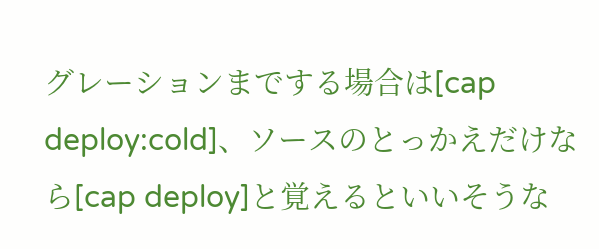グレーションまでする場合は[cap deploy:cold]、ソースのとっかえだけなら[cap deploy]と覚えるといいそうな